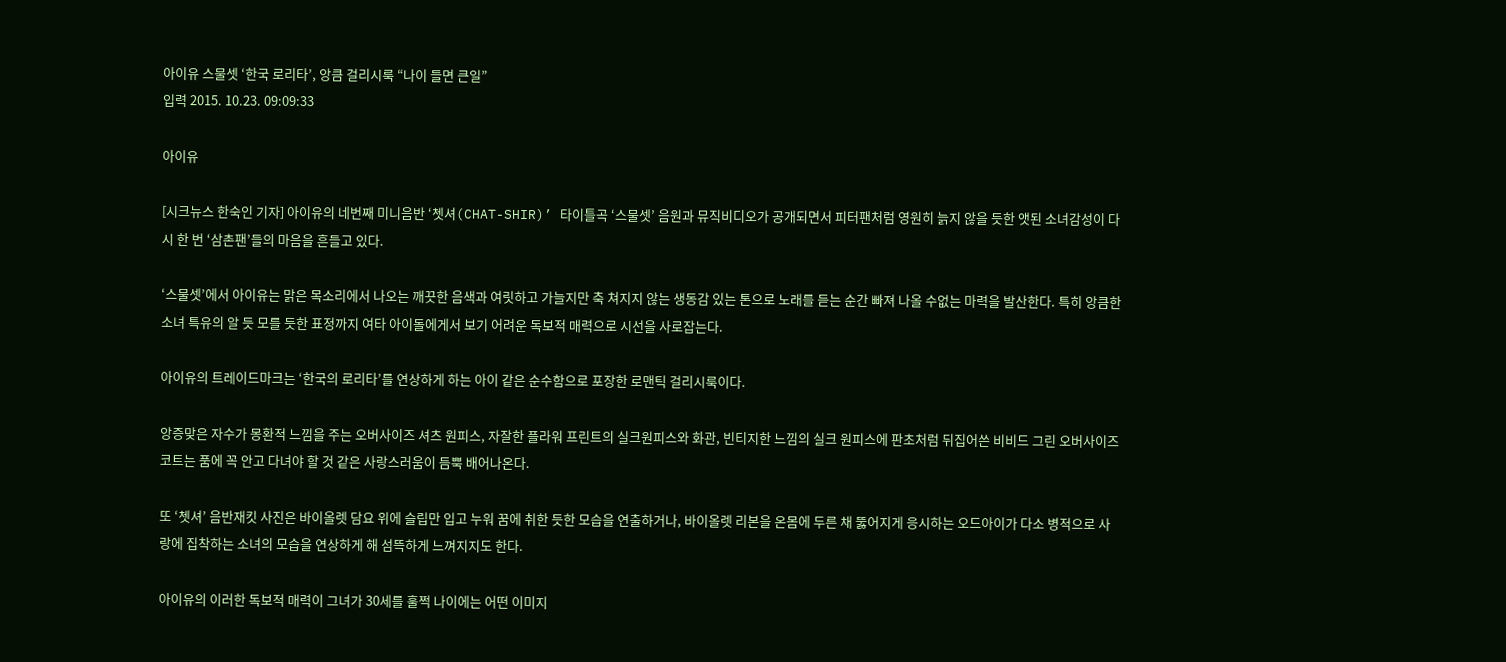아이유 스물셋 ‘한국 로리타’, 앙큼 걸리시룩 “나이 들면 큰일”
입력 2015. 10.23. 09:09:33

아이유

[시크뉴스 한숙인 기자] 아이유의 네번째 미니음반 ‘쳇셔(CHAT-SHIR)’ 타이틀곡 ‘스물셋’ 음원과 뮤직비디오가 공개되면서 피터팬처럼 영원히 늙지 않을 듯한 앳된 소녀감성이 다시 한 번 ‘삼촌팬’들의 마음을 흔들고 있다.

‘스물셋’에서 아이유는 맑은 목소리에서 나오는 깨끗한 음색과 여릿하고 가늘지만 축 쳐지지 않는 생동감 있는 톤으로 노래를 듣는 순간 빠져 나올 수없는 마력을 발산한다. 특히 앙큼한 소녀 특유의 알 듯 모를 듯한 표정까지 여타 아이돌에게서 보기 어려운 독보적 매력으로 시선을 사로잡는다.

아이유의 트레이드마크는 ‘한국의 로리타’를 연상하게 하는 아이 같은 순수함으로 포장한 로맨틱 걸리시룩이다.

앙증맞은 자수가 몽환적 느낌을 주는 오버사이즈 셔츠 원피스, 자잘한 플라워 프린트의 실크원피스와 화관, 빈티지한 느낌의 실크 원피스에 판초처럼 뒤집어쓴 비비드 그린 오버사이즈 코트는 품에 꼭 안고 다녀야 할 것 같은 사랑스러움이 듬뿍 배어나온다.

또 ‘쳇셔’ 음반재킷 사진은 바이올렛 담요 위에 슬립만 입고 누워 꿈에 취한 듯한 모습을 연출하거나, 바이올렛 리본을 온몸에 두른 채 뚫어지게 응시하는 오드아이가 다소 병적으로 사랑에 집착하는 소녀의 모습을 연상하게 해 섬뜩하게 느껴지지도 한다.

아이유의 이러한 독보적 매력이 그녀가 30세를 훌쩍 나이에는 어떤 이미지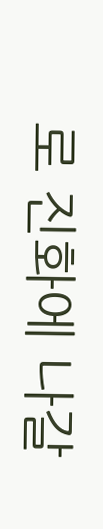로 진화에 나갈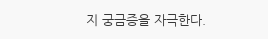지 궁금증을 자극한다.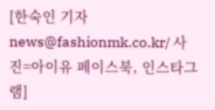[한숙인 기자 news@fashionmk.co.kr/ 사진=아이유 페이스북, 인스타그램]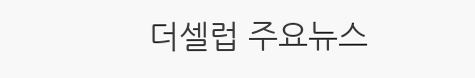더셀럽 주요뉴스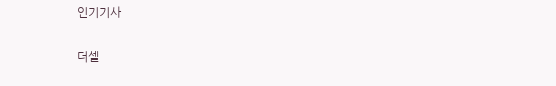인기기사

더셀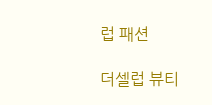럽 패션

더셀럽 뷰티